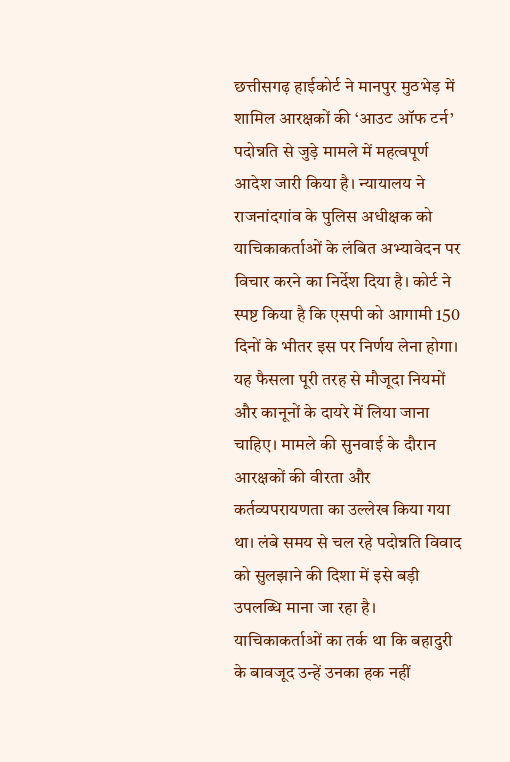छत्तीसगढ़ हाईकोर्ट ने मानपुर मुठभेड़ में शामिल आरक्षकों की ‘आउट ऑफ टर्न’ पदोन्नति से जुड़े मामले में महत्वपूर्ण आदेश जारी किया है। न्यायालय ने राजनांदगांव के पुलिस अधीक्षक को याचिकाकर्ताओं के लंबित अभ्यावेदन पर विचार करने का निर्देश दिया है। कोर्ट ने स्पष्ट किया है कि एसपी को आगामी 150 दिनों के भीतर इस पर निर्णय लेना होगा। यह फैसला पूरी तरह से मौजूदा नियमों और कानूनों के दायरे में लिया जाना चाहिए। मामले की सुनवाई के दौरान आरक्षकों की वीरता और कर्तव्यपरायणता का उल्लेख किया गया था। लंबे समय से चल रहे पदोन्नति विवाद को सुलझाने की दिशा में इसे बड़ी उपलब्धि माना जा रहा है। याचिकाकर्ताओं का तर्क था कि बहादुरी के बावजूद उन्हें उनका हक नहीं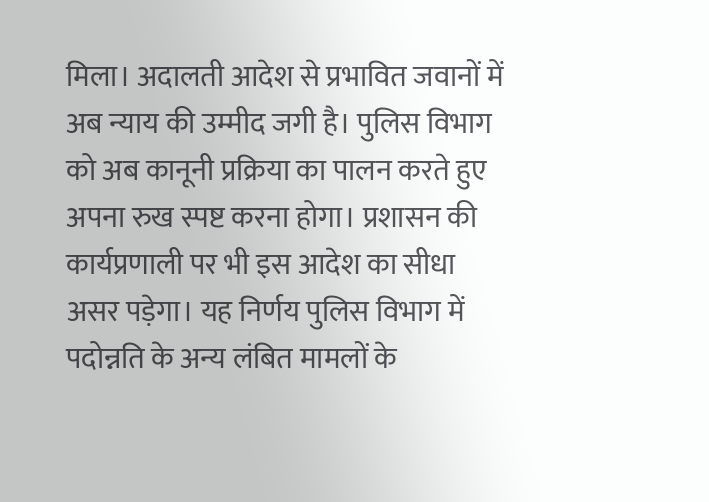मिला। अदालती आदेश से प्रभावित जवानों में अब न्याय की उम्मीद जगी है। पुलिस विभाग को अब कानूनी प्रक्रिया का पालन करते हुए अपना रुख स्पष्ट करना होगा। प्रशासन की कार्यप्रणाली पर भी इस आदेश का सीधा असर पड़ेगा। यह निर्णय पुलिस विभाग में पदोन्नति के अन्य लंबित मामलों के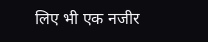लिए भी एक नजीर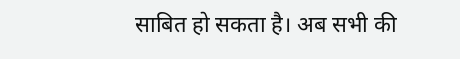साबित हो सकता है। अब सभी की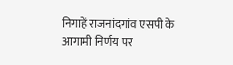निगाहें राजनांदगांव एसपी के आगामी निर्णय पर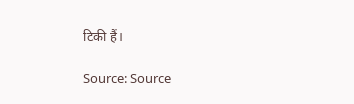टिकी हैं।

Source: Source